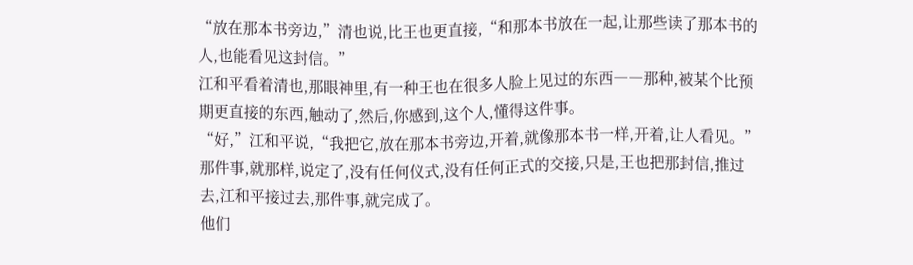“放在那本书旁边,”清也说,比王也更直接,“和那本书放在一起,让那些读了那本书的人,也能看见这封信。”
江和平看着清也,那眼神里,有一种王也在很多人脸上见过的东西――那种,被某个比预期更直接的东西,触动了,然后,你感到,这个人,懂得这件事。
“好,”江和平说,“我把它,放在那本书旁边,开着,就像那本书一样,开着,让人看见。”
那件事,就那样,说定了,没有任何仪式,没有任何正式的交接,只是,王也把那封信,推过去,江和平接过去,那件事,就完成了。
他们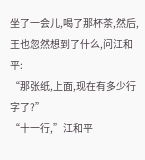坐了一会儿,喝了那杯茶,然后,王也忽然想到了什么,问江和平:
“那张纸,上面,现在有多少行字了?”
“十一行,”江和平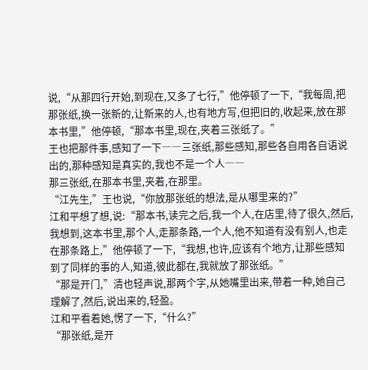说,“从那四行开始,到现在,又多了七行,”他停顿了一下,“我每周,把那张纸,换一张新的,让新来的人,也有地方写,但把旧的,收起来,放在那本书里,”他停顿,“那本书里,现在,夹着三张纸了。”
王也把那件事,感知了一下――三张纸,那些感知,那些各自用各自语说出的,那种感知是真实的,我也不是一个人――
那三张纸,在那本书里,夹着,在那里。
“江先生,”王也说,“你放那张纸的想法,是从哪里来的?”
江和平想了想,说:“那本书,读完之后,我一个人,在店里,待了很久,然后,我想到,这本书里,那个人,走那条路,一个人,他不知道有没有别人,也走在那条路上,”他停顿了一下,“我想,也许,应该有个地方,让那些感知到了同样的事的人,知道,彼此都在,我就放了那张纸。”
“那是开门,”清也轻声说,那两个字,从她嘴里出来,带着一种,她自己理解了,然后,说出来的,轻盈。
江和平看着她,愣了一下,“什么?”
“那张纸,是开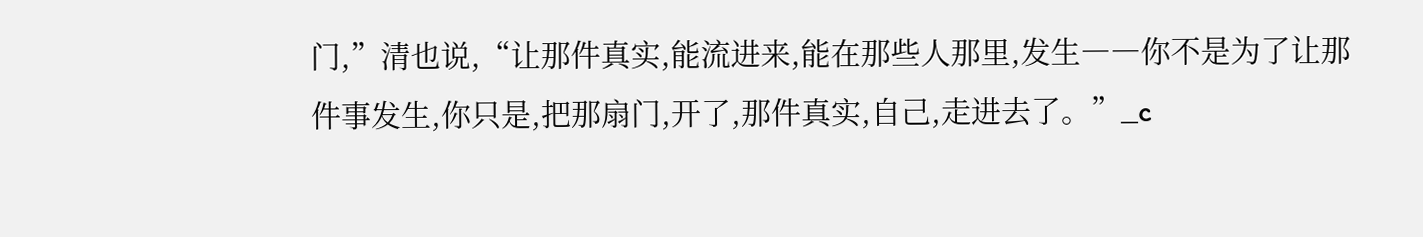门,”清也说,“让那件真实,能流进来,能在那些人那里,发生――你不是为了让那件事发生,你只是,把那扇门,开了,那件真实,自己,走进去了。”_c